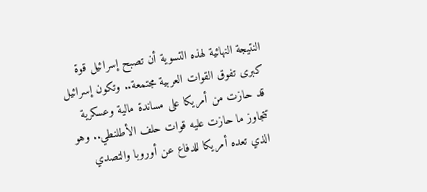النتيجة النهائية لهذه التسوية أن تصبح إسرائيل قوة كبرى تفوق القوات العربية مجتمعة.. وتكون إسرائيل قد حازت من أمريكا على مساندة مالية وعسكرية تتجاوز ما حازت عليه قوات حلف الأطلنطي.. وهو الذي تعده أمريكا للدفاع عن أوروبا والتصدي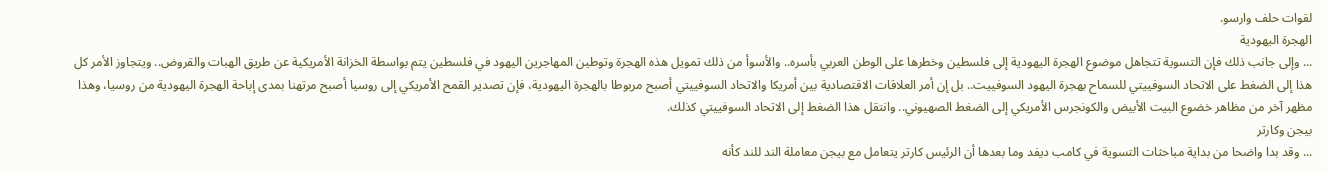لقوات حلف وارسو.
الهجرة اليهودية
... وإلى جانب ذلك فإن التسوية تتجاهل موضوع الهجرة اليهودية إلى فلسطين وخطرها على الوطن العربي بأسره.. والأسوأ من ذلك تمويل هذه الهجرة وتوطين المهاجرين اليهود في فلسطين يتم بواسطة الخزانة الأمريكية عن طريق الهبات والقروض.. ويتجاوز الأمر كل هذا إلى الضغط على الاتحاد السوفييتي للسماح بهجرة اليهود السوفييت.. بل إن أمر العلاقات الاقتصادية بين أمريكا والاتحاد السوفييتي أصبح مربوطا بالهجرة اليهودية، فإن تصدير القمح الأمريكي إلى روسيا أصبح مرتهنا بمدى إباحة الهجرة اليهودية من روسيا، وهذا مظهر آخر من مظاهر خضوع البيت الأبيض والكونجرس الأمريكي إلى الضغط الصهيوني.. وانتقل هذا الضغط إلى الاتحاد السوفييتي كذلك.
بيجن وكارتر
... وقد بدا واضحا من بداية مباحثات التسوية في كامب ديفد وما بعدها أن الرئيس كارتر يتعامل مع بيجن معاملة الند للند كأنه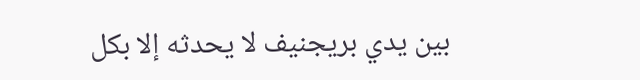بين يدي بريجنيف لا يحدثه إلا بكل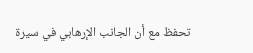تحفظ مع أن الجانب الإرهابي في سيرة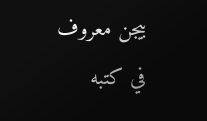بيجن معروف في كتبه